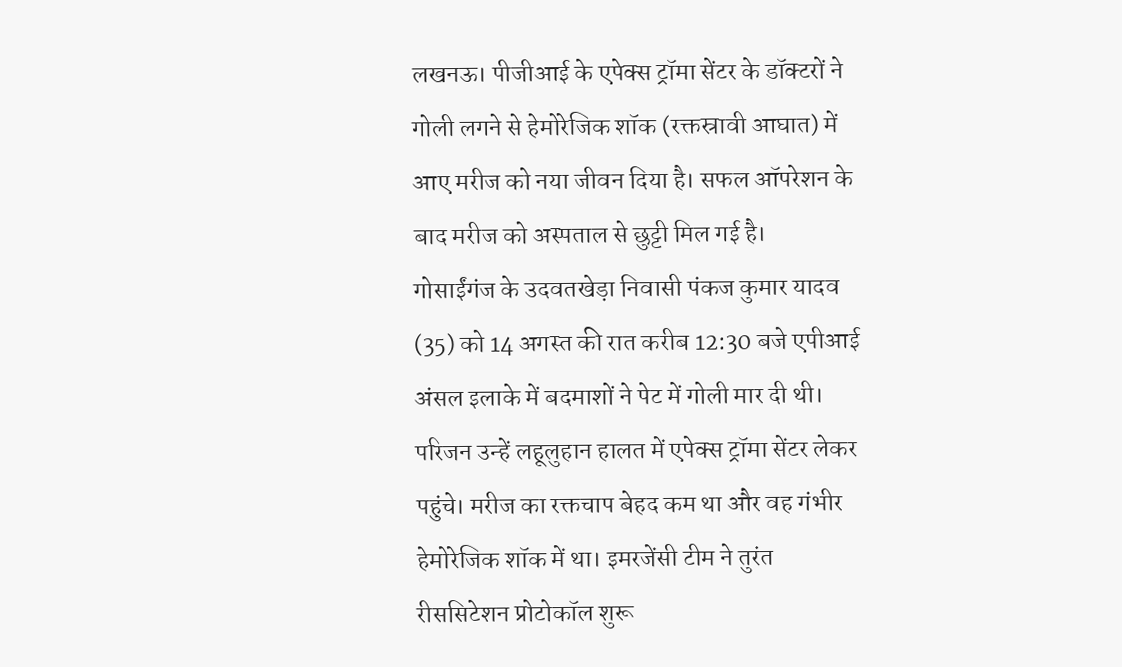लखनऊ। पीजीआई के एपेक्स ट्रॉमा सेंटर के डॉक्टरों ने गोली लगने से हेमोरेजिक शॉक (रक्तस्रावी आघात) में आए मरीज को नया जीवन दिया है। सफल ऑपरेशन के बाद मरीज को अस्पताल से छुट्टी मिल गई है।
गोसाईंगंज के उदवतखेड़ा निवासी पंकज कुमार यादव (35) को 14 अगस्त की रात करीब 12:30 बजे एपीआई अंसल इलाके में बदमाशों ने पेट में गोली मार दी थी। परिजन उन्हें लहूलुहान हालत में एपेक्स ट्रॉमा सेंटर लेकर पहुंचे। मरीज का रक्तचाप बेहद कम था और वह गंभीर हेमोरेजिक शॉक में था। इमरजेंसी टीम ने तुरंत रीससिटेशन प्रोटोकॉल शुरू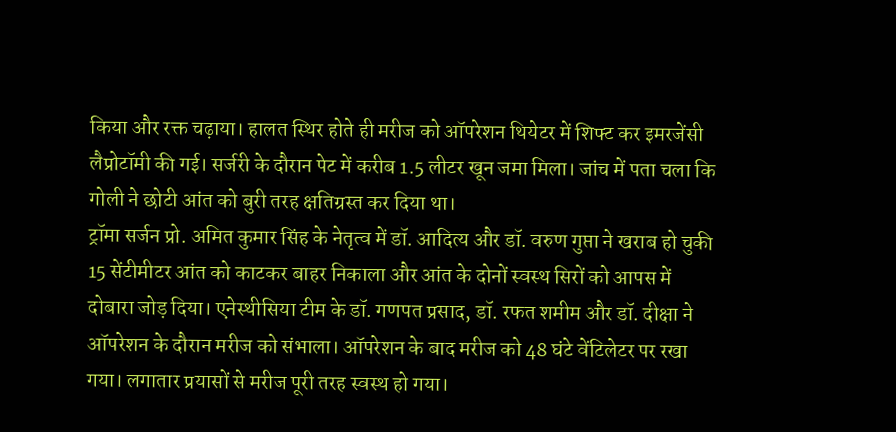किया और रक्त चढ़ाया। हालत स्थिर होते ही मरीज को ऑपरेशन थियेटर में शिफ्ट कर इमरजेंसी लैप्रोटॉमी की गई। सर्जरी के दौरान पेट में करीब 1.5 लीटर खून जमा मिला। जांच में पता चला कि गोली ने छोटी आंत को बुरी तरह क्षतिग्रस्त कर दिया था।
ट्रॉमा सर्जन प्रो. अमित कुमार सिंह के नेतृत्व में डॉ. आदित्य और डॉ. वरुण गुप्ता ने खराब हो चुकी 15 सेंटीमीटर आंत को काटकर बाहर निकाला और आंत के दोनों स्वस्थ सिरों को आपस में दोबारा जोड़ दिया। एनेस्थीसिया टीम के डॉ. गणपत प्रसाद, डॉ. रफत शमीम और डॉ. दीक्षा ने ऑपरेशन के दौरान मरीज को संभाला। ऑपरेशन के बाद मरीज को 48 घंटे वेंटिलेटर पर रखा गया। लगातार प्रयासों से मरीज पूरी तरह स्वस्थ हो गया।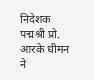निदेशक पद्मश्री प्रो. आरके धीमन ने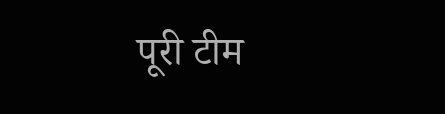पूरी टीम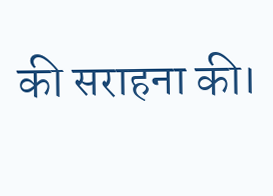की सराहना की।